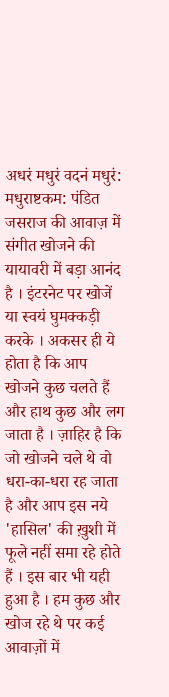अधरं मधुरं वदनं मधुरं: मधुराष्टकम: पंडित जसराज की आवाज़ में
संगीत खोजने की यायावरी में बड़ा आनंद है । इंटरनेट पर खोजें या स्वयं घुमक्कड़ी करके । अकसर ही ये होता है कि आप खोजने कुछ चलते हैं और हाथ कुछ और लग जाता है । ज़ाहिर है कि जो खोजने चले थे वो धरा-का-धरा रह जाता है और आप इस नये 'हासिल' की ख़ुशी में फूले नहीं समा रहे होते हैं । इस बार भी यही हुआ है । हम कुछ और खोज रहे थे पर कई आवाज़ों में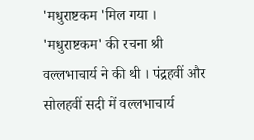'मधुराष्टकम 'मिल गया । 'मधुराष्टकम' की रचना श्री वल्लभाचार्य ने की थी । पंद्रहवीं और सोलहवीं सदी में वल्लभाचार्य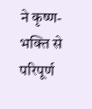ने कृष्ण-भक्ति से परिपूर्ण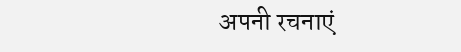अपनी रचनाएं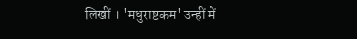लिखीं । 'मधुराष्टकम' उन्हीं में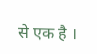से एक है ।